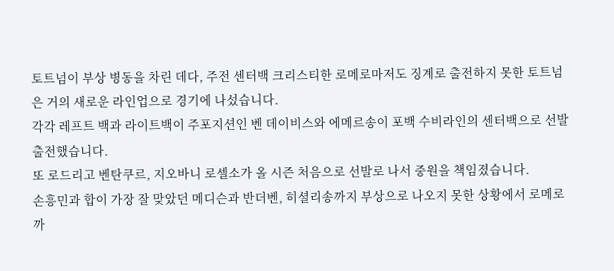토트넘이 부상 병동을 차린 데다, 주전 센터백 크리스티한 로메로마저도 징계로 출전하지 못한 토트넘은 거의 새로운 라인업으로 경기에 나섰습니다.
각각 레프트 백과 라이트백이 주포지션인 벤 데이비스와 에메르송이 포백 수비라인의 센터백으로 선발 출전했습니다.
또 로드리고 벤탄쿠르, 지오바니 로셀소가 올 시즌 처음으로 선발로 나서 중원을 책임졌습니다.
손흥민과 합이 가장 잘 맞았던 메디슨과 반더벤, 히셜리송까지 부상으로 나오지 못한 상황에서 로메로까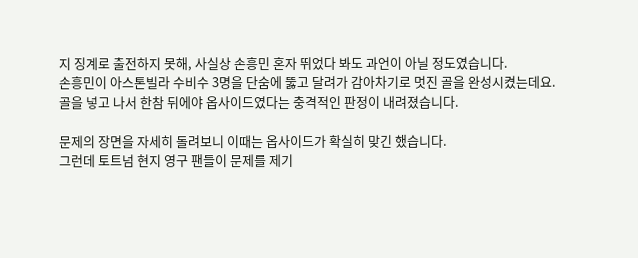지 징계로 출전하지 못해, 사실상 손흥민 혼자 뛰었다 봐도 과언이 아닐 정도였습니다.
손흥민이 아스톤빌라 수비수 3명을 단숨에 뚫고 달려가 감아차기로 멋진 골을 완성시켰는데요.
골을 넣고 나서 한참 뒤에야 옵사이드였다는 충격적인 판정이 내려졌습니다.

문제의 장면을 자세히 돌려보니 이때는 옵사이드가 확실히 맞긴 했습니다.
그런데 토트넘 현지 영구 팬들이 문제를 제기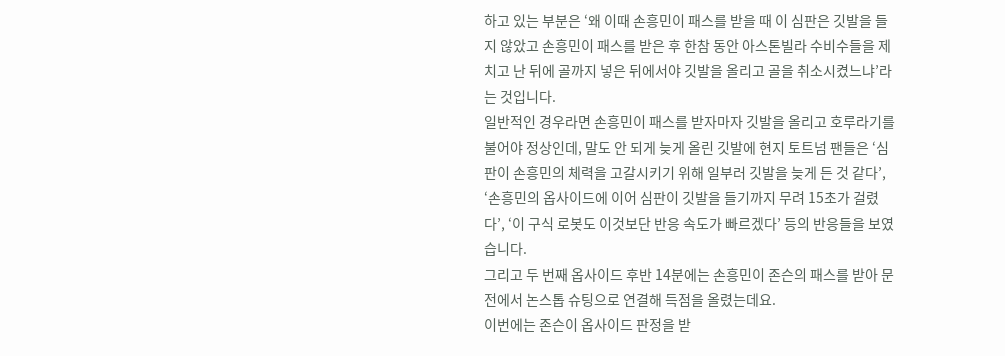하고 있는 부분은 ‘왜 이때 손흥민이 패스를 받을 때 이 심판은 깃발을 들지 않았고 손흥민이 패스를 받은 후 한참 동안 아스톤빌라 수비수들을 제치고 난 뒤에 골까지 넣은 뒤에서야 깃발을 올리고 골을 취소시켰느냐’라는 것입니다.
일반적인 경우라면 손흥민이 패스를 받자마자 깃발을 올리고 호루라기를 불어야 정상인데, 말도 안 되게 늦게 올린 깃발에 현지 토트넘 팬들은 ‘심판이 손흥민의 체력을 고갈시키기 위해 일부러 깃발을 늦게 든 것 같다’, ‘손흥민의 옵사이드에 이어 심판이 깃발을 들기까지 무려 15초가 걸렸다’, ‘이 구식 로봇도 이것보단 반응 속도가 빠르겠다’ 등의 반응들을 보였습니다.
그리고 두 번째 옵사이드 후반 14분에는 손흥민이 존슨의 패스를 받아 문전에서 논스톱 슈팅으로 연결해 득점을 올렸는데요.
이번에는 존슨이 옵사이드 판정을 받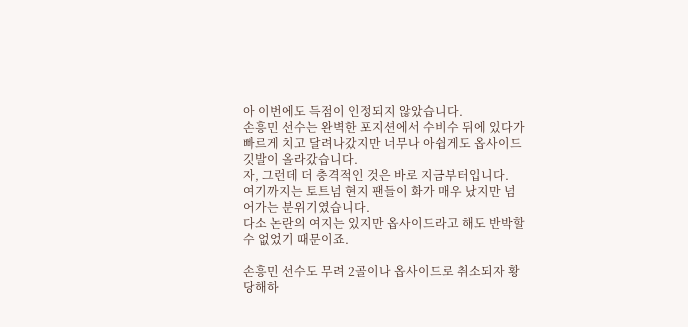아 이번에도 득점이 인정되지 않았습니다.
손흥민 선수는 완벽한 포지션에서 수비수 뒤에 있다가 빠르게 치고 달려나갔지만 너무나 아쉽게도 옵사이드 깃발이 올라갔습니다.
자, 그런데 더 충격적인 것은 바로 지금부터입니다.
여기까지는 토트넘 현지 팬들이 화가 매우 났지만 넘어가는 분위기였습니다.
다소 논란의 여지는 있지만 옵사이드라고 해도 반박할 수 없었기 때문이죠.

손흥민 선수도 무려 2골이나 옵사이드로 취소되자 황당해하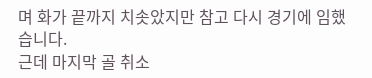며 화가 끝까지 치솟았지만 참고 다시 경기에 임했습니다.
근데 마지막 골 취소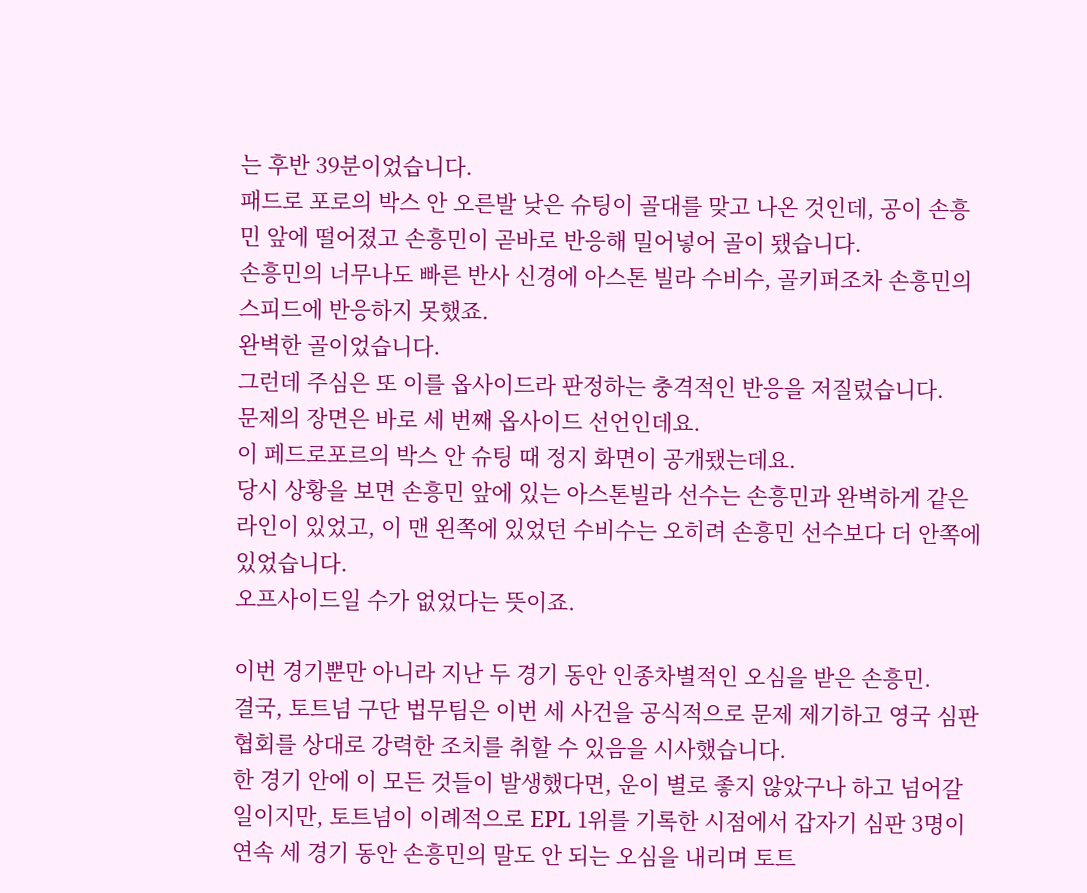는 후반 39분이었습니다.
패드로 포로의 박스 안 오른발 낮은 슈팅이 골대를 맞고 나온 것인데, 공이 손흥민 앞에 떨어졌고 손흥민이 곧바로 반응해 밀어넣어 골이 됐습니다.
손흥민의 너무나도 빠른 반사 신경에 아스톤 빌라 수비수, 골키퍼조차 손흥민의 스피드에 반응하지 못했죠.
완벽한 골이었습니다.
그런데 주심은 또 이를 옵사이드라 판정하는 충격적인 반응을 저질렀습니다.
문제의 장면은 바로 세 번째 옵사이드 선언인데요.
이 페드로포르의 박스 안 슈팅 때 정지 화면이 공개됐는데요.
당시 상황을 보면 손흥민 앞에 있는 아스톤빌라 선수는 손흥민과 완벽하게 같은 라인이 있었고, 이 맨 왼쪽에 있었던 수비수는 오히려 손흥민 선수보다 더 안쪽에 있었습니다.
오프사이드일 수가 없었다는 뜻이죠.

이번 경기뿐만 아니라 지난 두 경기 동안 인종차별적인 오심을 받은 손흥민.
결국, 토트넘 구단 법무팀은 이번 세 사건을 공식적으로 문제 제기하고 영국 심판 협회를 상대로 강력한 조치를 취할 수 있음을 시사했습니다.
한 경기 안에 이 모든 것들이 발생했다면, 운이 별로 좋지 않았구나 하고 넘어갈 일이지만, 토트넘이 이례적으로 EPL 1위를 기록한 시점에서 갑자기 심판 3명이 연속 세 경기 동안 손흥민의 말도 안 되는 오심을 내리며 토트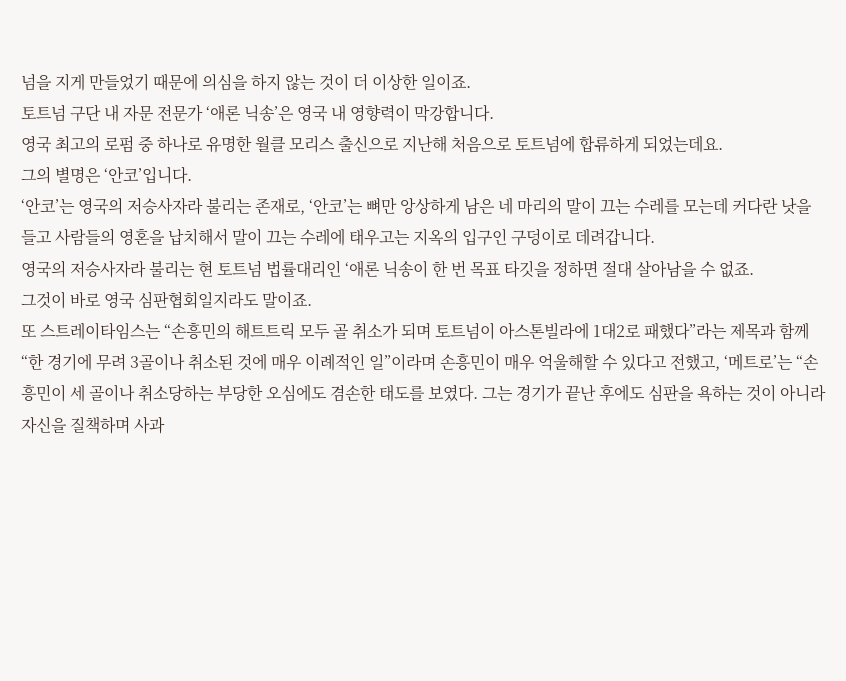넘을 지게 만들었기 때문에 의심을 하지 않는 것이 더 이상한 일이죠.
토트넘 구단 내 자문 전문가 ‘애론 닉송’은 영국 내 영향력이 막강합니다.
영국 최고의 로펌 중 하나로 유명한 월클 모리스 출신으로 지난해 처음으로 토트넘에 합류하게 되었는데요.
그의 별명은 ‘안코’입니다.
‘안코’는 영국의 저승사자라 불리는 존재로, ‘안코’는 뼈만 앙상하게 남은 네 마리의 말이 끄는 수레를 모는데 커다란 낫을 들고 사람들의 영혼을 납치해서 말이 끄는 수레에 태우고는 지옥의 입구인 구덩이로 데려갑니다.
영국의 저승사자라 불리는 현 토트넘 법률대리인 ‘애론 닉송이 한 번 목표 타깃을 정하면 절대 살아남을 수 없죠.
그것이 바로 영국 심판협회일지라도 말이죠.
또 스트레이타임스는 “손흥민의 해트트릭 모두 골 취소가 되며 토트넘이 아스톤빌라에 1대2로 패했다”라는 제목과 함께 “한 경기에 무려 3골이나 취소된 것에 매우 이례적인 일”이라며 손흥민이 매우 억울해할 수 있다고 전했고, ‘메트로’는 “손흥민이 세 골이나 취소당하는 부당한 오심에도 겸손한 태도를 보였다. 그는 경기가 끝난 후에도 심판을 욕하는 것이 아니라 자신을 질책하며 사과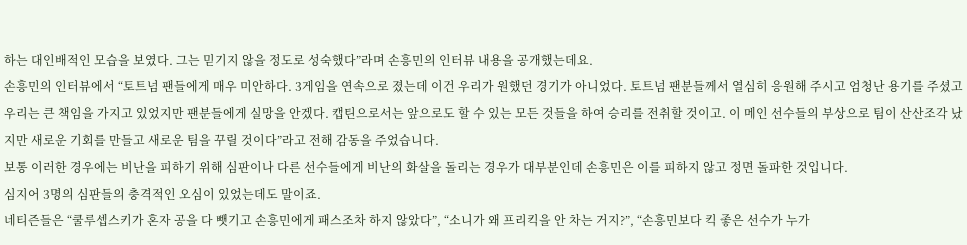하는 대인배적인 모습을 보였다. 그는 믿기지 않을 정도로 성숙했다”라며 손흥민의 인터뷰 내용을 공개했는데요.
손흥민의 인터뷰에서 “토트넘 팬들에게 매우 미안하다. 3게임을 연속으로 졌는데 이건 우리가 원했던 경기가 아니었다. 토트넘 팬분들께서 열심히 응원해 주시고 엄청난 용기를 주셨고 우리는 큰 책임을 가지고 있었지만 팬분들에게 실망을 안겠다. 캡틴으로서는 앞으로도 할 수 있는 모든 것들을 하여 승리를 전취할 것이고. 이 메인 선수들의 부상으로 팀이 산산조각 났지만 새로운 기회를 만들고 새로운 팀을 꾸릴 것이다”라고 전해 감동을 주었습니다.
보통 이러한 경우에는 비난을 피하기 위해 심판이나 다른 선수들에게 비난의 화살을 돌리는 경우가 대부분인데 손흥민은 이를 피하지 않고 정면 돌파한 것입니다.
심지어 3명의 심판들의 충격적인 오심이 있었는데도 말이죠.
네티즌들은 “쿨루셉스키가 혼자 공을 다 뺏기고 손흥민에게 패스조차 하지 않았다”, “소니가 왜 프리킥을 안 차는 거지?”, “손흥민보다 킥 좋은 선수가 누가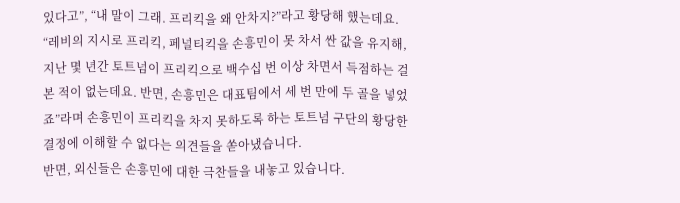있다고”, “내 말이 그래. 프리킥을 왜 안차지?”라고 황당해 했는데요.
“레비의 지시로 프리킥, 페널티킥을 손흥민이 못 차서 싼 값을 유지해, 지난 몇 년간 토트넘이 프리킥으로 백수십 번 이상 차면서 득점하는 걸 본 적이 없는데요. 반면, 손흥민은 대표팀에서 세 번 만에 두 골을 넣었죠”라며 손흥민이 프리킥을 차지 못하도록 하는 토트넘 구단의 황당한 결정에 이해할 수 없다는 의견들을 쏟아냈습니다.
반면, 외신들은 손흥민에 대한 극찬들을 내놓고 있습니다.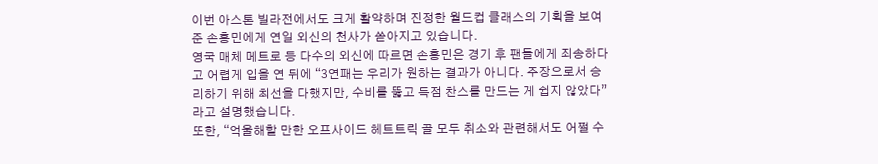이번 아스톤 빌라전에서도 크게 활약하며 진정한 월드컵 클래스의 기획을 보여준 손흥민에게 연일 외신의 천사가 쏟아지고 있습니다.
영국 매체 메트로 등 다수의 외신에 따르면 손흥민은 경기 후 팬들에게 죄송하다고 어렵게 입을 연 뒤에 “3연패는 우리가 원하는 결과가 아니다. 주장으로서 승리하기 위해 최선을 다했지만, 수비를 뚫고 득점 찬스를 만드는 게 쉽지 않았다”라고 설명했습니다.
또한, “억울해할 만한 오프사이드 헤트트릭 골 모두 취소와 관련해서도 어쩔 수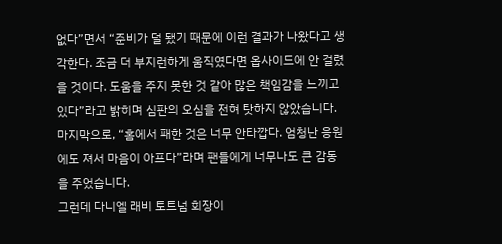없다”면서 “준비가 덜 됐기 때문에 이런 결과가 나왔다고 생각한다. 조금 더 부지런하게 움직였다면 옵사이드에 안 걸렸을 것이다. 도움을 주지 못한 것 같아 많은 책임감을 느끼고 있다”라고 밝히며 심판의 오심을 전혀 탓하지 않았습니다.
마지막으로, “홈에서 패한 것은 너무 안타깝다. 엄청난 응원에도 져서 마음이 아프다”라며 팬들에게 너무나도 큰 감동을 주었습니다.
그런데 다니엘 래비 토트넘 회장이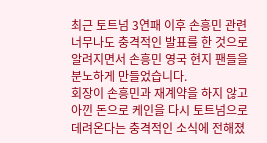최근 토트넘 3연패 이후 손흥민 관련 너무나도 충격적인 발표를 한 것으로 알려지면서 손흥민 영국 현지 팬들을 분노하게 만들었습니다.
회장이 손흥민과 재계약을 하지 않고 아낀 돈으로 케인을 다시 토트넘으로 데려온다는 충격적인 소식에 전해졌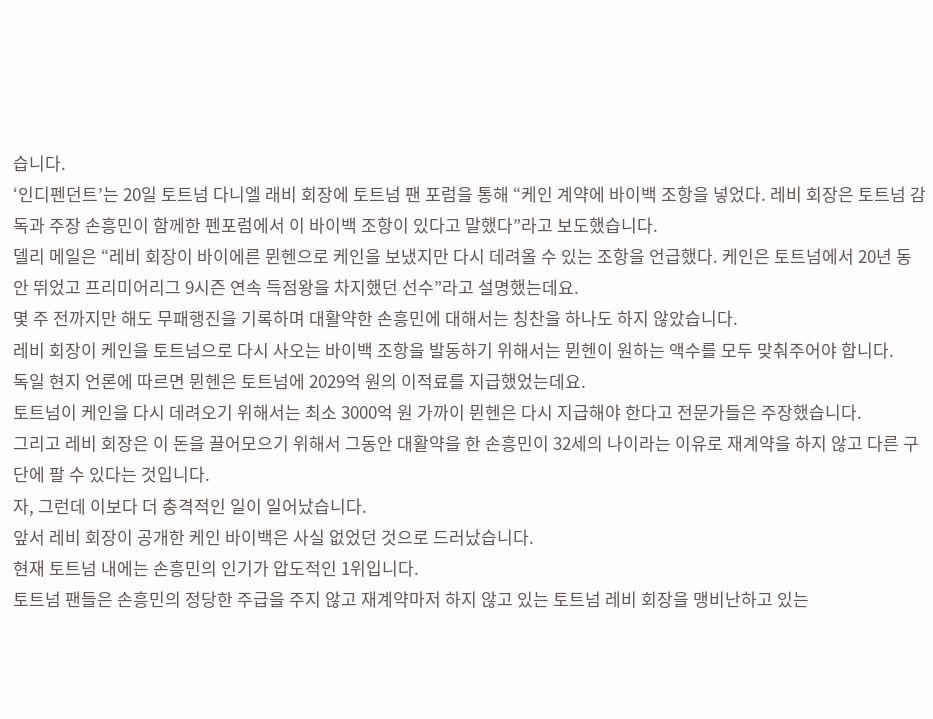습니다.
‘인디펜던트’는 20일 토트넘 다니엘 래비 회장에 토트넘 팬 포럼을 통해 “케인 계약에 바이백 조항을 넣었다. 레비 회장은 토트넘 감독과 주장 손흥민이 함께한 펜포럼에서 이 바이백 조항이 있다고 말했다”라고 보도했습니다.
델리 메일은 “레비 회장이 바이에른 뮌헨으로 케인을 보냈지만 다시 데려올 수 있는 조항을 언급했다. 케인은 토트넘에서 20년 동안 뛰었고 프리미어리그 9시즌 연속 득점왕을 차지했던 선수”라고 설명했는데요.
몇 주 전까지만 해도 무패행진을 기록하며 대활약한 손흥민에 대해서는 칭찬을 하나도 하지 않았습니다.
레비 회장이 케인을 토트넘으로 다시 사오는 바이백 조항을 발동하기 위해서는 뮌헨이 원하는 액수를 모두 맞춰주어야 합니다.
독일 현지 언론에 따르면 뮌헨은 토트넘에 2029억 원의 이적료를 지급했었는데요.
토트넘이 케인을 다시 데려오기 위해서는 최소 3000억 원 가까이 뮌헨은 다시 지급해야 한다고 전문가들은 주장했습니다.
그리고 레비 회장은 이 돈을 끌어모으기 위해서 그동안 대활약을 한 손흥민이 32세의 나이라는 이유로 재계약을 하지 않고 다른 구단에 팔 수 있다는 것입니다.
자, 그런데 이보다 더 충격적인 일이 일어났습니다.
앞서 레비 회장이 공개한 케인 바이백은 사실 없었던 것으로 드러났습니다.
현재 토트넘 내에는 손흥민의 인기가 압도적인 1위입니다.
토트넘 팬들은 손흥민의 정당한 주급을 주지 않고 재계약마저 하지 않고 있는 토트넘 레비 회장을 맹비난하고 있는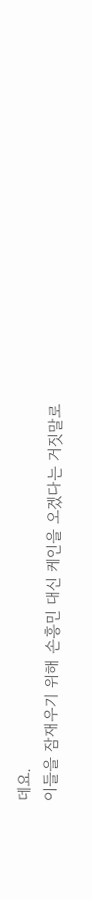데요.
이들을 잠재우기 위해 손흥민 대신 케인을 오겠다는 거짓말로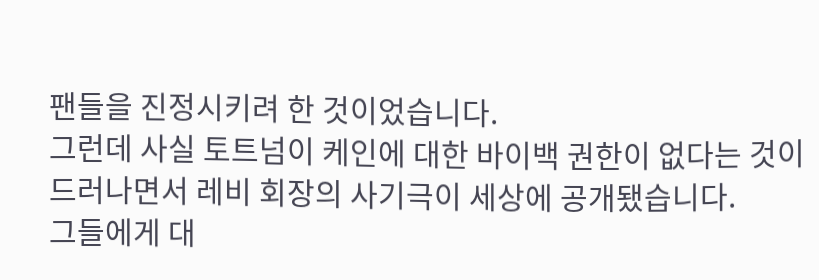팬들을 진정시키려 한 것이었습니다.
그런데 사실 토트넘이 케인에 대한 바이백 권한이 없다는 것이 드러나면서 레비 회장의 사기극이 세상에 공개됐습니다.
그들에게 대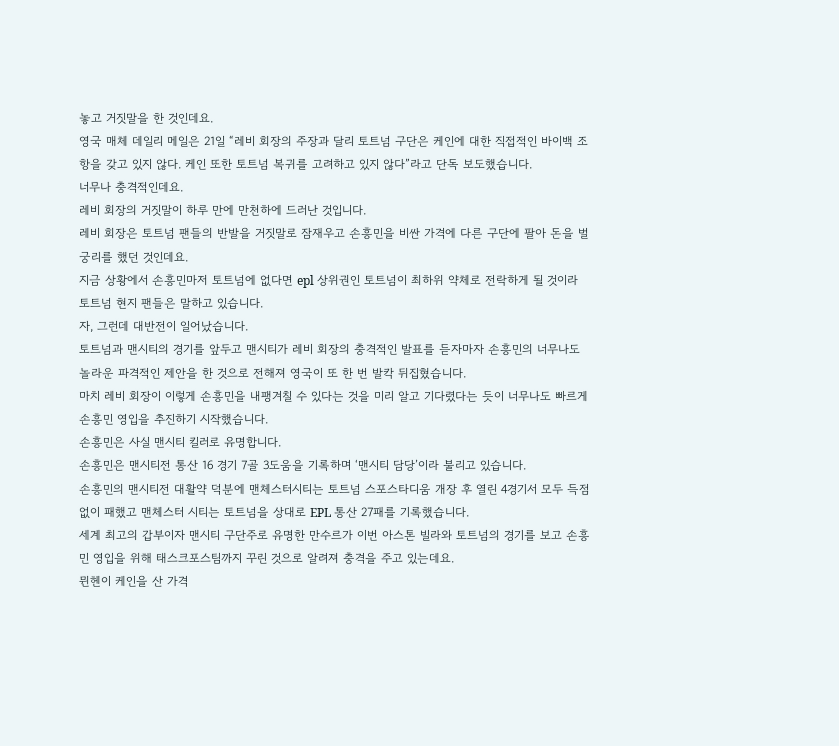놓고 거짓말을 한 것인데요.
영국 매체 데일리 메일은 21일 “레비 회장의 주장과 달리 토트넘 구단은 케인에 대한 직접적인 바이백 조항을 갖고 있지 않다. 케인 또한 토트넘 복귀를 고려하고 있지 않다”라고 단독 보도했습니다.
너무나 충격적인데요.
레비 회장의 거짓말이 하루 만에 만천하에 드러난 것입니다.
레비 회장은 토트넘 팬들의 반발을 거짓말로 잠재우고 손흥민을 비싼 가격에 다른 구단에 팔아 돈을 벌 궁리를 했던 것인데요.
지금 상황에서 손흥민마저 토트넘에 없다면 epl 상위권인 토트넘이 최하위 약체로 전락하게 될 것이라 토트넘 현지 팬들은 말하고 있습니다.
자, 그런데 대반전이 일어났습니다.
토트넘과 맨시티의 경기를 앞두고 맨시티가 레비 회장의 충격적인 발표를 듣자마자 손흥민의 너무나도 놀라운 파격적인 제안을 한 것으로 전해져 영국이 또 한 번 발칵 뒤집혔습니다.
마치 레비 회장이 이렇게 손흥민을 내팽겨칠 수 있다는 것을 미리 알고 기다렸다는 듯이 너무나도 빠르게 손흥민 영입을 추진하기 시작했습니다.
손흥민은 사실 맨시티 킬러로 유명합니다.
손흥민은 맨시티전 통산 16 경기 7골 3도움을 기록하며 ‘맨시티 담당’이라 불리고 있습니다.
손흥민의 맨시티전 대활약 덕분에 맨체스터시티는 토트넘 스포스타디움 개장 후 열린 4경기서 모두 득점 없이 패했고 맨체스터 시티는 토트넘을 상대로 EPL 통산 27패를 기록했습니다.
세계 최고의 갑부이자 맨시티 구단주로 유명한 만수르가 이번 아스톤 빌라와 토트넘의 경기를 보고 손흥민 영입을 위해 태스크포스팀까지 꾸린 것으로 알려져 충격을 주고 있는데요.
뮌헨이 케인을 산 가격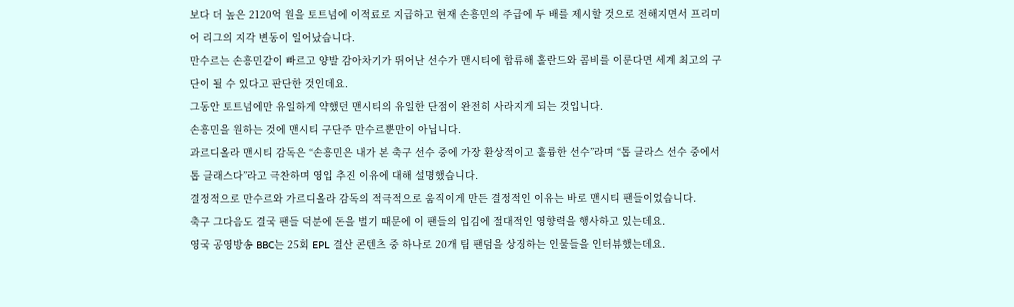보다 더 높은 2120억 원을 토트넘에 이적료로 지급하고 현재 손흥민의 주급에 두 배를 제시할 것으로 전해지면서 프리미어 리그의 지각 변동이 일어났습니다.
만수르는 손흥민같이 빠르고 양발 감아차기가 뛰어난 선수가 맨시티에 합류해 홀란드와 콤비를 이룬다면 세계 최고의 구단이 될 수 있다고 판단한 것인데요.
그동안 토트넘에만 유일하게 약했던 맨시티의 유일한 단점이 완전히 사라지게 되는 것입니다.
손흥민을 원하는 것에 맨시티 구단주 만수르뿐만이 아닙니다.
과르디올라 맨시티 감독은 “손흥민은 내가 본 축구 선수 중에 가장 환상적이고 훌륭한 선수”라며 “톱 클라스 선수 중에서 톱 클래스다”라고 극찬하며 영입 추진 이유에 대해 설명했습니다.
결정적으로 만수르와 가르디올라 감독의 적극적으로 움직이게 만든 결정적인 이유는 바로 맨시티 팬들이었습니다.
축구 그다음도 결국 팬들 덕분에 돈을 벌기 때문에 이 팬들의 입김에 절대적인 영향력을 행사하고 있는데요.
영국 공영방송 BBC는 25회 EPL 결산 콘텐츠 중 하나로 20개 팀 팬덤을 상징하는 인물들을 인터뷰했는데요.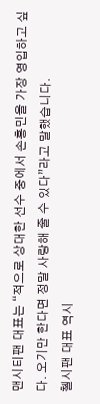맨시티팬 대표는 “적으로 상대한 선수 중에서 손흥민을 가장 영입하고 싶다. 오기만 한다면 정말 사랑해 줄 수 있다”라고 말했습니다.
첼시팬 대표 역시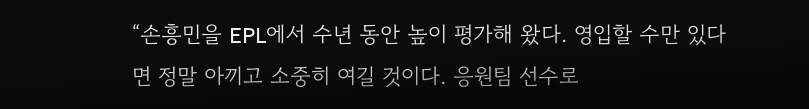“손흥민을 EPL에서 수년 동안 높이 평가해 왔다. 영입할 수만 있다면 정말 아끼고 소중히 여길 것이다. 응원팀 선수로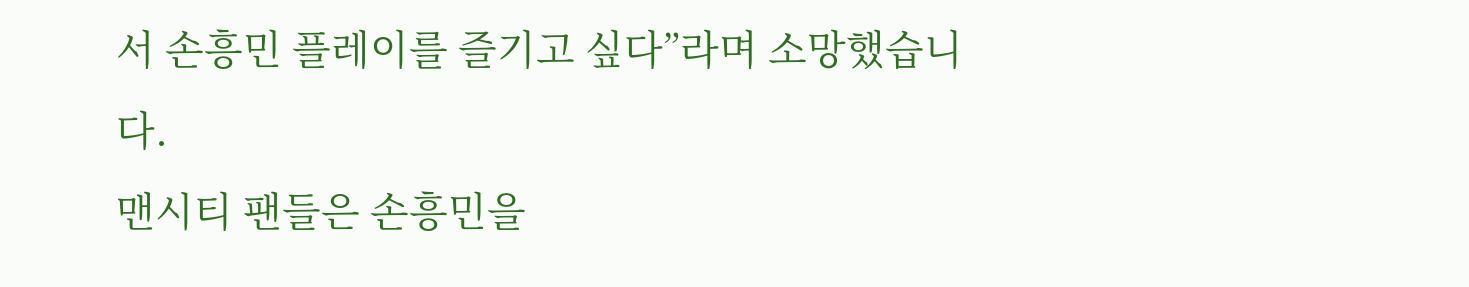서 손흥민 플레이를 즐기고 싶다”라며 소망했습니다.
맨시티 팬들은 손흥민을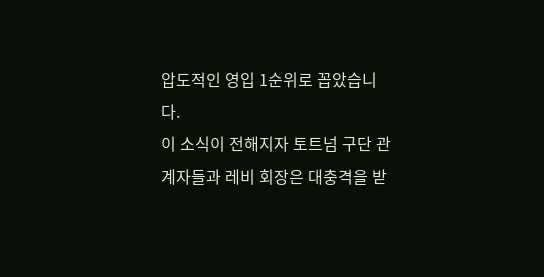압도적인 영입 1순위로 꼽았습니다.
이 소식이 전해지자 토트넘 구단 관계자들과 레비 회장은 대충격을 받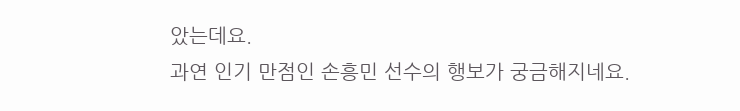았는데요.
과연 인기 만점인 손흥민 선수의 행보가 궁금해지네요.